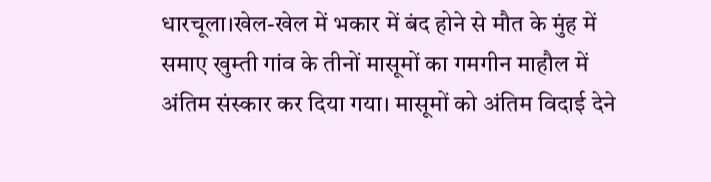धारचूला।खेल-खेल में भकार में बंद होने से मौत के मुंह में समाए खुम्ती गांव के तीनों मासूमों का गमगीन माहौल में अंतिम संस्कार कर दिया गया। मासूमों को अंतिम विदाई देने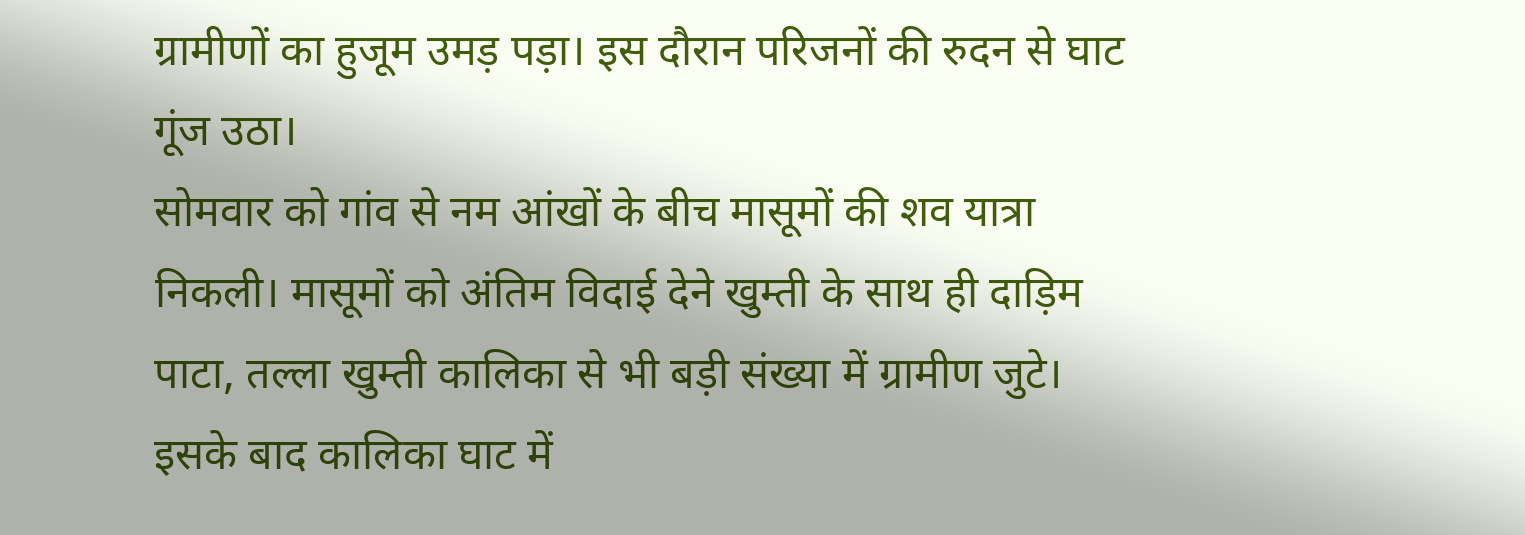ग्रामीणों का हुजूम उमड़ पड़ा। इस दौरान परिजनों की रुदन से घाट गूंज उठा।
सोमवार को गांव से नम आंखों के बीच मासूमों की शव यात्रा निकली। मासूमों को अंतिम विदाई देने खुम्ती के साथ ही दाड़िम पाटा, तल्ला खुम्ती कालिका से भी बड़ी संख्या में ग्रामीण जुटे। इसके बाद कालिका घाट में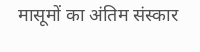मासूमों का अंतिम संस्कार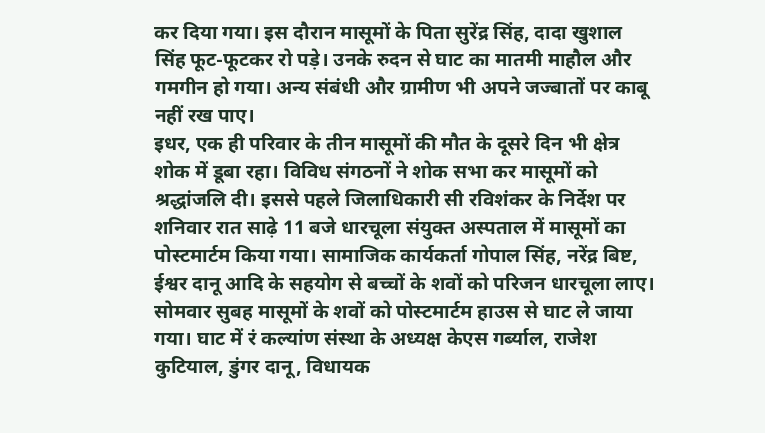कर दिया गया। इस दौरान मासूमों के पिता सुरेंद्र सिंह, दादा खुशाल सिंह फूट-फूटकर रो पड़े। उनके रुदन से घाट का मातमी माहौल और गमगीन हो गया। अन्य संबंधी और ग्रामीण भी अपने जज्बातों पर काबू नहीं रख पाए।
इधर, एक ही परिवार के तीन मासूमों की मौत के दूसरे दिन भी क्षेत्र शोक में डूबा रहा। विविध संगठनों ने शोक सभा कर मासूमों को श्रद्धांजलि दी। इससे पहले जिलाधिकारी सी रविशंकर के निर्देश पर शनिवार रात साढ़े 11 बजे धारचूला संयुक्त अस्पताल में मासूमों का पोस्टमार्टम किया गया। सामाजिक कार्यकर्ता गोपाल सिंह, नरेंद्र बिष्ट, ईश्वर दानू आदि के सहयोग से बच्चों के शवों को परिजन धारचूला लाए। सोमवार सुबह मासूमों के शवों को पोस्टमार्टम हाउस से घाट ले जाया गया। घाट में रं कल्यांण संस्था के अध्यक्ष केएस गर्ब्याल, राजेश कुटियाल, डुंगर दानू, विधायक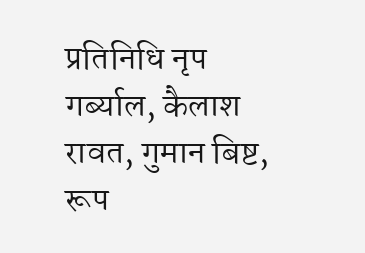प्रतिनिधि नृप गर्ब्याल, कैलाश रावत, गुमान बिष्ट, रूप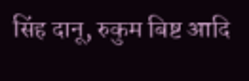सिंह दानू, रुकुम बिष्ट आदि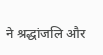ने श्रद्धांजलि और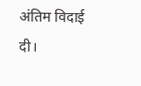अंतिम विदाई दी।